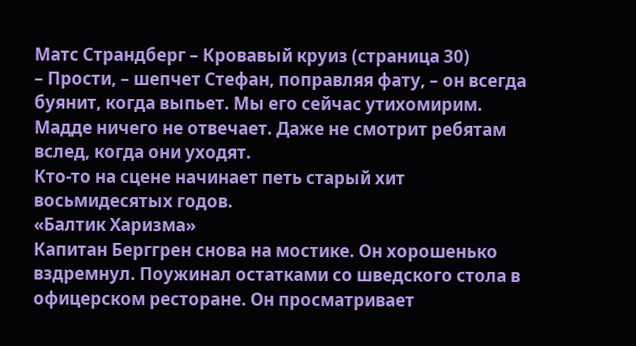Матс Страндберг – Кровавый круиз (страница 30)
– Прости, – шепчет Стефан, поправляя фату, – он всегда буянит, когда выпьет. Мы его сейчас утихомирим.
Мадде ничего не отвечает. Даже не смотрит ребятам вслед, когда они уходят.
Кто-то на сцене начинает петь старый хит восьмидесятых годов.
«Балтик Харизма»
Капитан Берггрен снова на мостике. Он хорошенько вздремнул. Поужинал остатками со шведского стола в офицерском ресторане. Он просматривает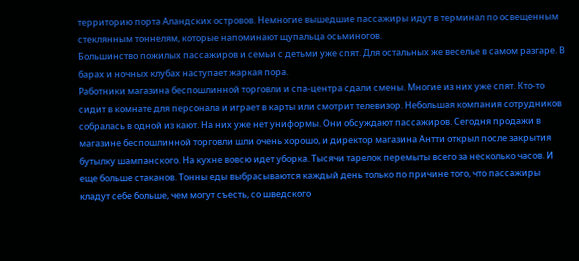территорию порта Аландских островов. Немногие вышедшие пассажиры идут в терминал по освещенным стеклянным тоннелям, которые напоминают щупальца осьминогов.
Большинство пожилых пассажиров и семьи с детьми уже спят. Для остальных же веселье в самом разгаре. В барах и ночных клубах наступает жаркая пора.
Работники магазина беспошлинной торговли и спа-центра сдали смены. Многие из них уже спят. Кто-то сидит в комнате для персонала и играет в карты или смотрит телевизор. Небольшая компания сотрудников собралась в одной из кают. На них уже нет униформы. Они обсуждают пассажиров. Сегодня продажи в магазине беспошлинной торговли шли очень хорошо, и директор магазина Антти открыл после закрытия бутылку шампанского. На кухне вовсю идет уборка. Тысячи тарелок перемыты всего за несколько часов. И еще больше стаканов. Тонны еды выбрасываются каждый день только по причине того, что пассажиры кладут себе больше, чем могут съесть, со шведского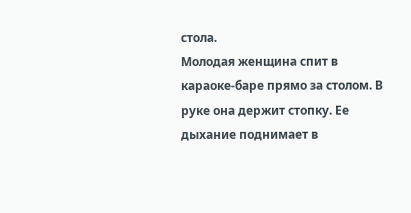стола.
Молодая женщина спит в караоке-баре прямо за столом. В руке она держит стопку. Ее дыхание поднимает в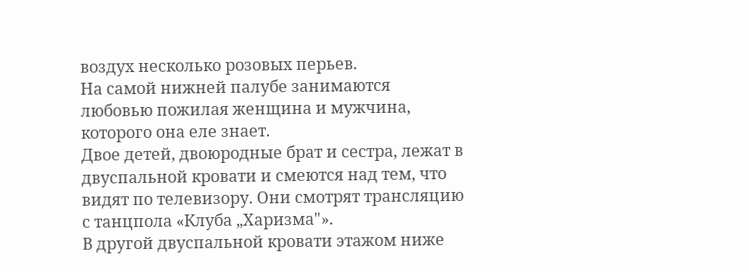воздух несколько розовых перьев.
На самой нижней палубе занимаются любовью пожилая женщина и мужчина, которого она еле знает.
Двое детей, двоюродные брат и сестра, лежат в двуспальной кровати и смеются над тем, что видят по телевизору. Они смотрят трансляцию с танцпола «Клуба „Харизма"».
В другой двуспальной кровати этажом ниже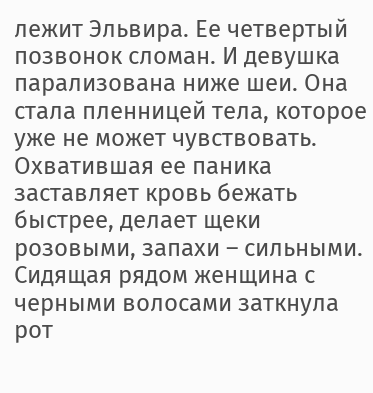лежит Эльвира. Ее четвертый позвонок сломан. И девушка парализована ниже шеи. Она стала пленницей тела, которое уже не может чувствовать. Охватившая ее паника заставляет кровь бежать быстрее, делает щеки розовыми, запахи – сильными. Сидящая рядом женщина с черными волосами заткнула рот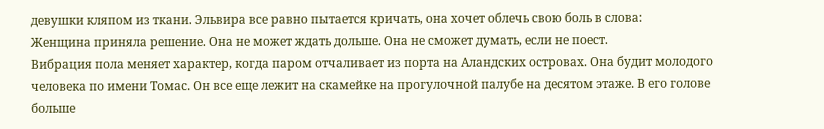девушки кляпом из ткани. Эльвира все равно пытается кричать, она хочет облечь свою боль в слова:
Женщина приняла решение. Она не может ждать дольше. Она не сможет думать, если не поест.
Вибрация пола меняет характер, когда паром отчаливает из порта на Аландских островах. Она будит молодого человека по имени Томас. Он все еще лежит на скамейке на прогулочной палубе на десятом этаже. В его голове больше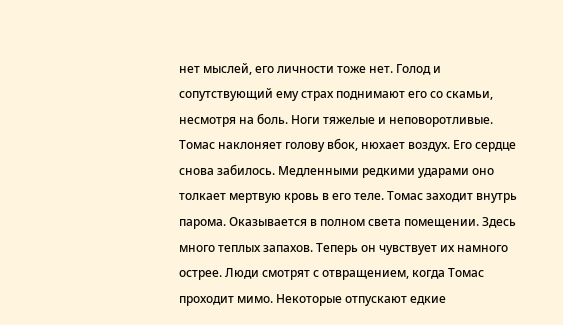нет мыслей, его личности тоже нет. Голод и сопутствующий ему страх поднимают его со скамьи, несмотря на боль. Ноги тяжелые и неповоротливые. Томас наклоняет голову вбок, нюхает воздух. Его сердце снова забилось. Медленными редкими ударами оно толкает мертвую кровь в его теле. Томас заходит внутрь парома. Оказывается в полном света помещении. Здесь много теплых запахов. Теперь он чувствует их намного острее. Люди смотрят с отвращением, когда Томас проходит мимо. Некоторые отпускают едкие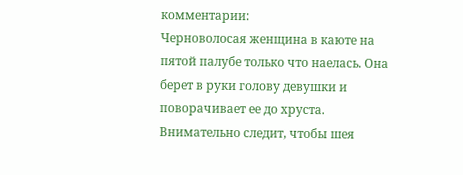комментарии:
Черноволосая женщина в каюте на пятой палубе только что наелась. Она берет в руки голову девушки и поворачивает ее до хруста. Внимательно следит, чтобы шея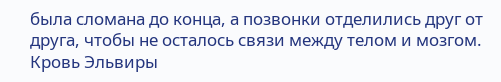была сломана до конца, а позвонки отделились друг от друга, чтобы не осталось связи между телом и мозгом. Кровь Эльвиры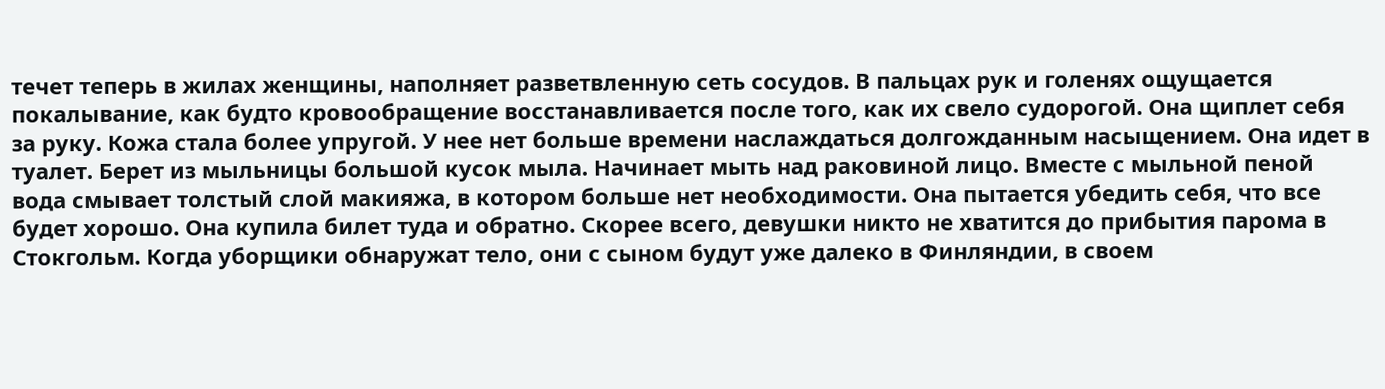течет теперь в жилах женщины, наполняет разветвленную сеть сосудов. В пальцах рук и голенях ощущается покалывание, как будто кровообращение восстанавливается после того, как их свело судорогой. Она щиплет себя за руку. Кожа стала более упругой. У нее нет больше времени наслаждаться долгожданным насыщением. Она идет в туалет. Берет из мыльницы большой кусок мыла. Начинает мыть над раковиной лицо. Вместе с мыльной пеной вода смывает толстый слой макияжа, в котором больше нет необходимости. Она пытается убедить себя, что все будет хорошо. Она купила билет туда и обратно. Скорее всего, девушки никто не хватится до прибытия парома в Стокгольм. Когда уборщики обнаружат тело, они с сыном будут уже далеко в Финляндии, в своем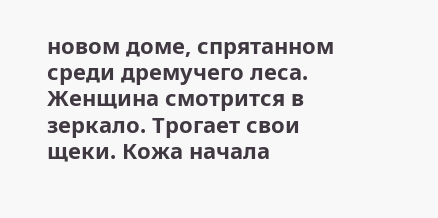новом доме, спрятанном среди дремучего леса. Женщина смотрится в зеркало. Трогает свои щеки. Кожа начала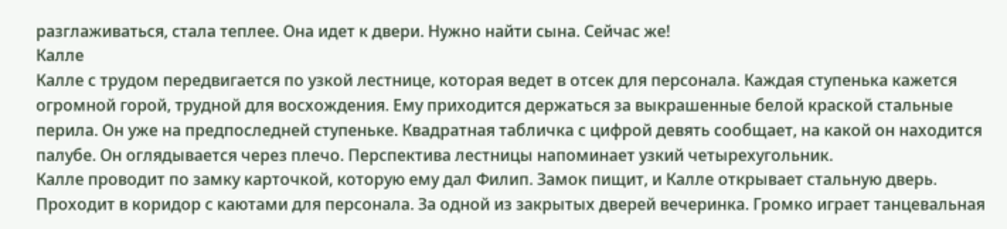разглаживаться, стала теплее. Она идет к двери. Нужно найти сына. Сейчас же!
Калле
Калле с трудом передвигается по узкой лестнице, которая ведет в отсек для персонала. Каждая ступенька кажется огромной горой, трудной для восхождения. Ему приходится держаться за выкрашенные белой краской стальные перила. Он уже на предпоследней ступеньке. Квадратная табличка с цифрой девять сообщает, на какой он находится палубе. Он оглядывается через плечо. Перспектива лестницы напоминает узкий четырехугольник.
Калле проводит по замку карточкой, которую ему дал Филип. Замок пищит, и Калле открывает стальную дверь. Проходит в коридор с каютами для персонала. За одной из закрытых дверей вечеринка. Громко играет танцевальная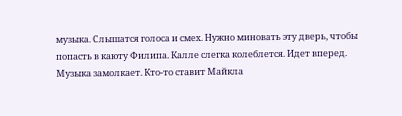музыка. Слышатся голоса и смех. Нужно миновать эту дверь, чтобы попасть в каюту Филипа. Калле слегка колеблется. Идет вперед. Музыка замолкает. Кто-то ставит Майкла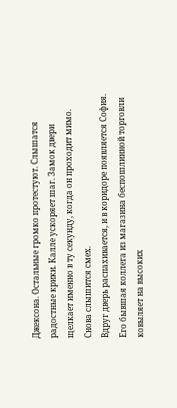Джексона. Остальные громко протестуют. Слышатся радостные крики. Калле ускоряет шаг. Замок двери щелкает именно в ту секунду, когда он проходит мимо. Снова слышится смех.
Вдруг дверь распахивается, и в коридоре появляется София. Его бывшая коллега из магазина беспошлинной торговли ковыляет на высоких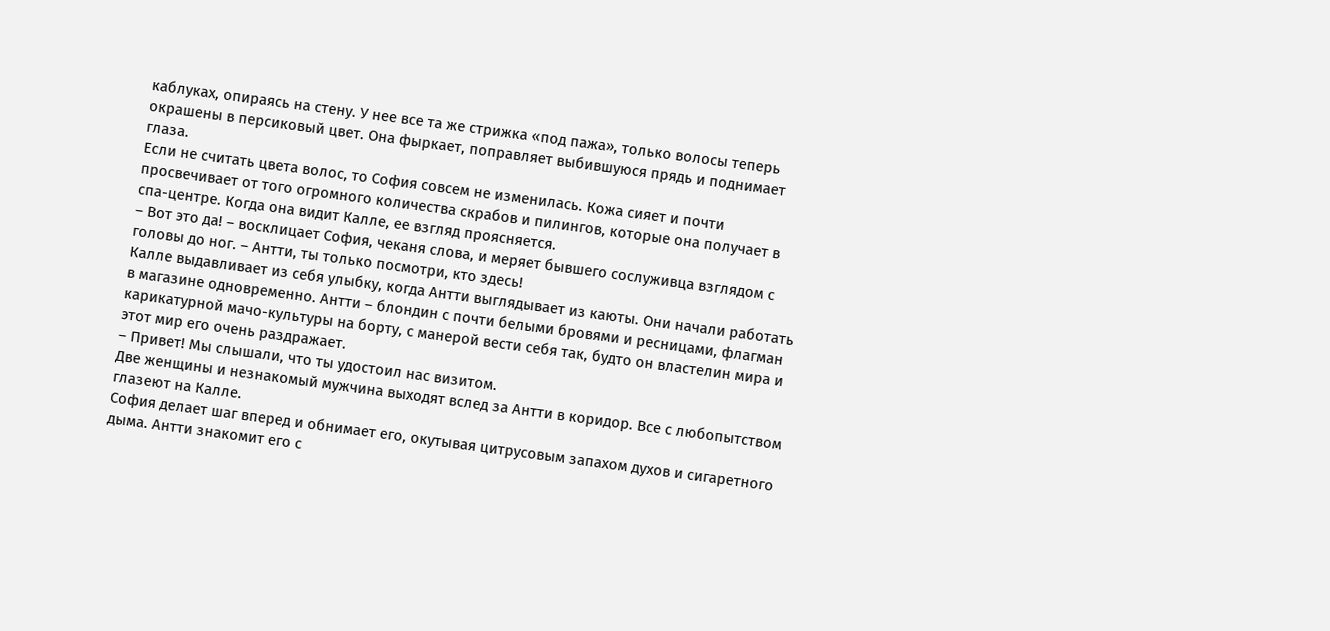каблуках, опираясь на стену. У нее все та же стрижка «под пажа», только волосы теперь окрашены в персиковый цвет. Она фыркает, поправляет выбившуюся прядь и поднимает глаза.
Если не считать цвета волос, то София совсем не изменилась. Кожа сияет и почти просвечивает от того огромного количества скрабов и пилингов, которые она получает в спа-центре. Когда она видит Калле, ее взгляд проясняется.
– Вот это да! – восклицает София, чеканя слова, и меряет бывшего сослуживца взглядом с головы до ног. – Антти, ты только посмотри, кто здесь!
Калле выдавливает из себя улыбку, когда Антти выглядывает из каюты. Они начали работать в магазине одновременно. Антти – блондин с почти белыми бровями и ресницами, флагман карикатурной мачо-культуры на борту, с манерой вести себя так, будто он властелин мира и этот мир его очень раздражает.
– Привет! Мы слышали, что ты удостоил нас визитом.
Две женщины и незнакомый мужчина выходят вслед за Антти в коридор. Все с любопытством глазеют на Калле.
София делает шаг вперед и обнимает его, окутывая цитрусовым запахом духов и сигаретного дыма. Антти знакомит его с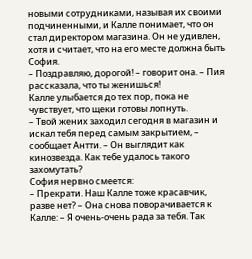новыми сотрудниками, называя их своими подчиненными, и Калле понимает, что он стал директором магазина. Он не удивлен, хотя и считает, что на его месте должна быть София.
– Поздравляю, дорогой! – говорит она. – Пия рассказала, что ты женишься!
Калле улыбается до тех пор, пока не чувствует, что щеки готовы лопнуть.
– Твой жених заходил сегодня в магазин и искал тебя перед самым закрытием, – сообщает Антти. – Он выглядит как кинозвезда. Как тебе удалось такого захомутать?
София нервно смеется:
– Прекрати. Наш Калле тоже красавчик, разве нет? – Она снова поворачивается к Калле: – Я очень-очень рада за тебя. Так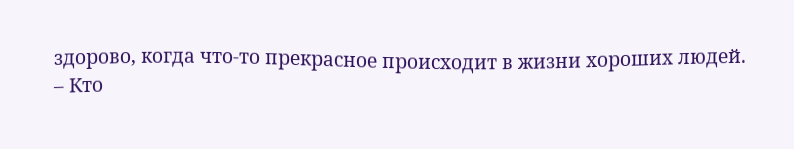здорово, когда что-то прекрасное происходит в жизни хороших людей.
– Кто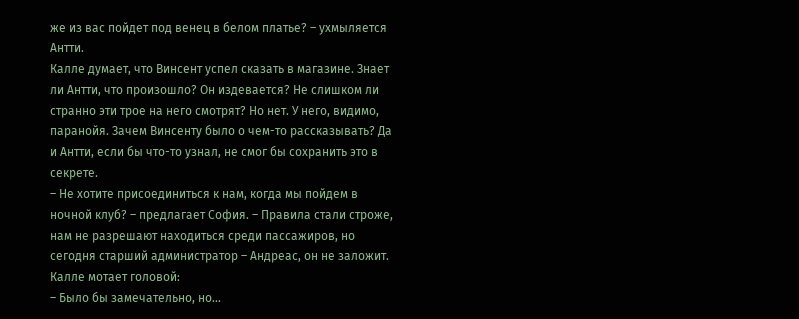же из вас пойдет под венец в белом платье? – ухмыляется Антти.
Калле думает, что Винсент успел сказать в магазине. Знает ли Антти, что произошло? Он издевается? Не слишком ли странно эти трое на него смотрят? Но нет. У него, видимо, паранойя. Зачем Винсенту было о чем-то рассказывать? Да и Антти, если бы что-то узнал, не смог бы сохранить это в секрете.
– Не хотите присоединиться к нам, когда мы пойдем в ночной клуб? – предлагает София. – Правила стали строже, нам не разрешают находиться среди пассажиров, но сегодня старший администратор – Андреас, он не заложит.
Калле мотает головой:
– Было бы замечательно, но…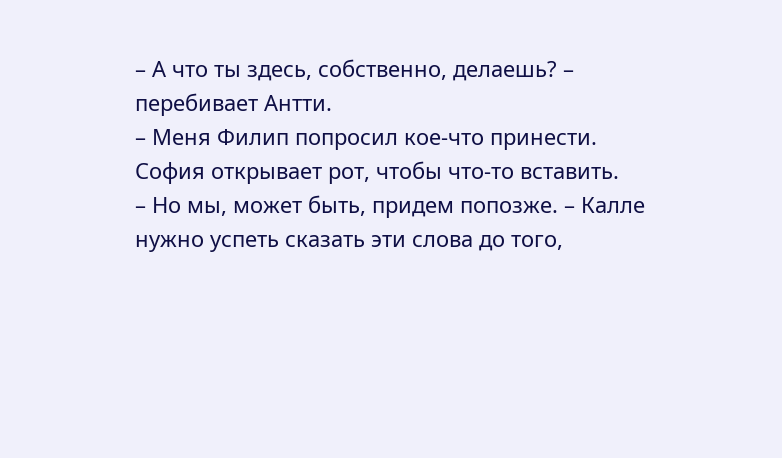– А что ты здесь, собственно, делаешь? – перебивает Антти.
– Меня Филип попросил кое-что принести.
София открывает рот, чтобы что-то вставить.
– Но мы, может быть, придем попозже. – Калле нужно успеть сказать эти слова до того,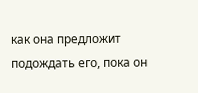как она предложит подождать его, пока он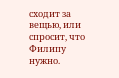сходит за вещью, или спросит, что Филипу нужно.